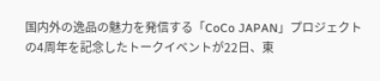国内外の逸品の魅力を発信する「CoCo JAPAN」プロジェクトの4周年を記念したトークイベントが22日、東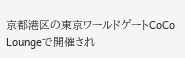京都港区の東京ワールドゲートCoCo Loungeで開催され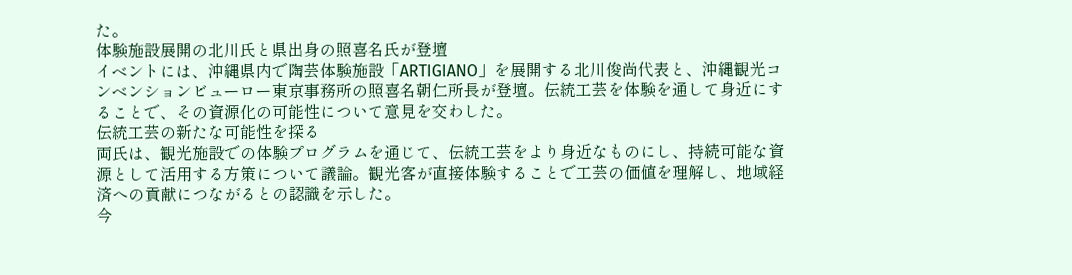た。
体験施設展開の北川氏と県出身の照喜名氏が登壇
イベントには、沖縄県内で陶芸体験施設「ARTIGIANO」を展開する北川俊尚代表と、沖縄観光コンベンションビューロー東京事務所の照喜名朝仁所長が登壇。伝統工芸を体験を通して身近にすることで、その資源化の可能性について意見を交わした。
伝統工芸の新たな可能性を探る
両氏は、観光施設での体験プログラムを通じて、伝統工芸をより身近なものにし、持続可能な資源として活用する方策について議論。観光客が直接体験することで工芸の価値を理解し、地域経済への貢献につながるとの認識を示した。
今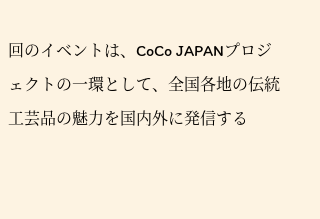回のイベントは、CoCo JAPANプロジェクトの一環として、全国各地の伝統工芸品の魅力を国内外に発信する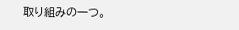取り組みの一つ。